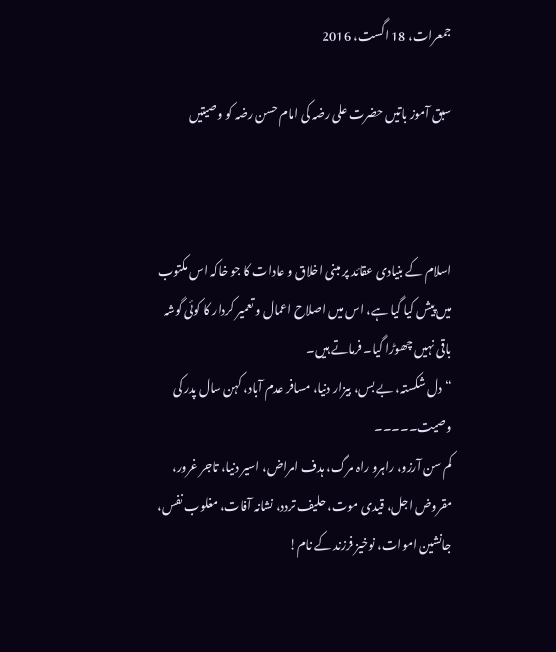جمعرات، 18 اگست، 2016

سبق آموز باتیں حضرت علی رضہ کی امام حسن رضہ کو وصیتیں



اسلام کے بنیادی عقائد پر مبنی اخلاق و عادات کا جو خاکہ اس مکتوب میں پیش کیا گیا ہے، اس میں اصلاح اعمال و تعمیر کردار کا کوئی گوشہ باقی نہیں چھوڑا گیا۔ فرماتے ہیں۔
“دل شکستہ، بے بس، بیزار دنیا، مسافر عدم آباد، کہن سال پدر کی وصیت۔۔۔۔۔
کم سن آرزو، راہرو راہ مرگ، ہدف امراض، اسیر دنیا، تاجر غرور، مقروض اجل، قیدی موت، حلیف تردد، نشانہ آفات، مغلوب نفس، جانشین اموات، نوخیز فرزند کے نام!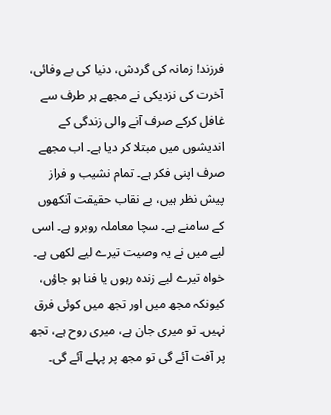فرزند! زمانہ کی گردش، دنیا کی بے وفائی، آخرت کی نزدیکی نے مجھے ہر طرف سے غافل کرکے صرف آنے والی زندگی کے اندیشوں میں مبتلا کر دیا ہے۔ اب مجھے صرف اپنی فکر ہے۔ تمام نشیب و فراز پیش نظر ہیں، بے نقاب حقیقت آنکھوں کے سامنے ہے۔ سچا معاملہ روبرو ہے۔ اسی لیے میں نے یہ وصیت تیرے لیے لکھی ہے۔ خواہ تیرے لیے زندہ رہوں یا فنا ہو جاؤں، کیونکہ مجھ میں اور تجھ میں کوئی فرق نہیں۔ تو میری جان ہے، میری روح ہے، تجھ پر آفت آئے گی تو مجھ پر پہلے آئے گی۔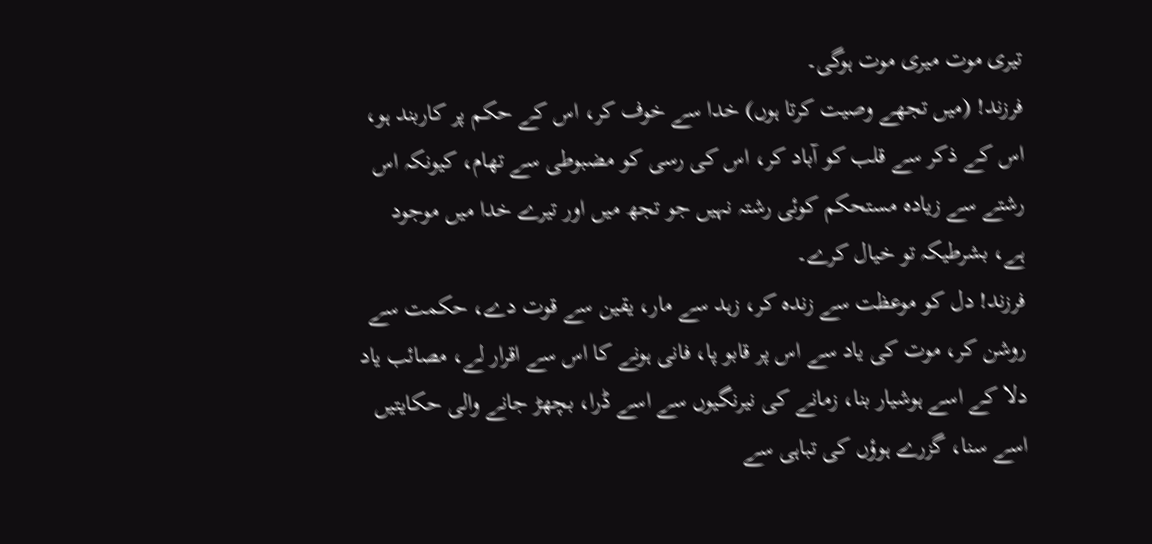تیری موت میری موت ہوگی۔
فرزند! (میں تجھے وصیت کرتا ہوں) خدا سے خوف کر، اس کے حکم پر کاربند ہو، اس کے ذکر سے قلب کو آباد کر، اس کی رسی کو مضبوطی سے تھام، کیونکہ اس رشتے سے زیادہ مستحکم کوئی رشتہ نہیں جو تجھ میں اور تیرے خدا میں موجود ہے، بشرطیکہ تو خیال کرے۔
فرزند! دل کو موعظت سے زندہ کر، زہد سے مار، یقین سے قوت دے، حکمت سے روشن کر، موت کی یاد سے اس پر قابو پا، فانی ہونے کا اس سے اقرار لے، مصائب یاد دلا کے اسے ہوشیار بنا، زمانے کی نیرنگیوں سے اسے ڈرا، بچھڑ جانے والی حکایتیں اسے سنا، گزرے ہوؤں کی تباہی سے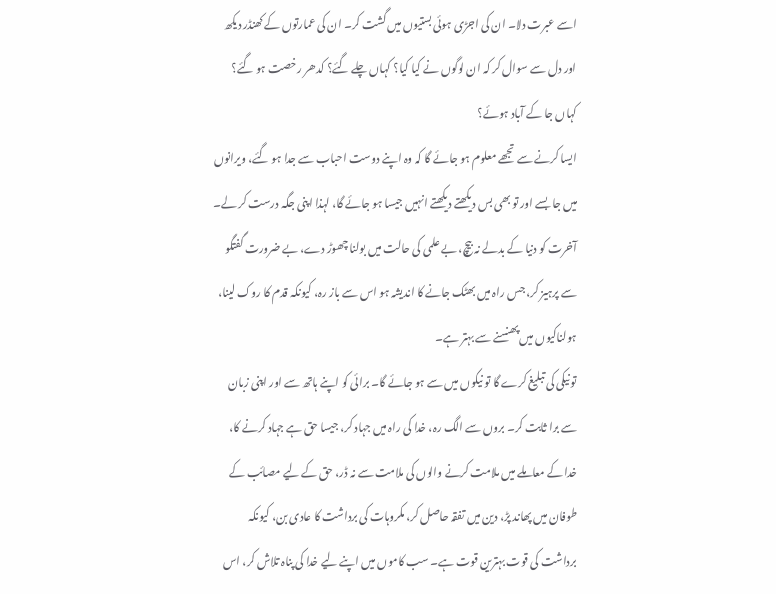اسے عبرت دلا۔ ان کی اجڑی ہوئی بستیوں میں گشت کر۔ ان کی عمارتوں کے کھنڈر دیکھ اور دل سے سوال کر کہ ان لوگوں نے کیا کیا؟ کہاں چلے گئے؟ کدھر رخصت ہو گئے؟ کہاں جا کے آباد ہوئے؟
ایسا کرنے سے تجھے معلوم ہو جائے گا کہ وہ اپنے دوست احباب سے جدا ہو گئے، ویرانوں میں جا بسے اور تو بھی بس دیکھتے دیکھتے انہیں جیسا ہو جائے گا، لہذا اپنی جگہ درست کر لے۔ آخرت کو دنیا کے بدلے نہ بیچ، بے علمی کی حالت میں بولنا چھوڑ دے، بے ضرورت گفتگو سے پرہیز کر، جس راہ میں بھٹک جانے کا اندیشہ ہو اس سے باز رہ، کیونکہ قدم کا روک لینا، ہولناکیوں میں پھنسنے سے بہتر ہے۔
تو نیکی کی تبلیغ کرے گا تو نیکوں میں سے ہو جائے گا۔ برائی کو اپنے ہاتھ سے اور اپنی زبان سے برا ثابت کر۔ بروں سے الگ رہ، خدا کی راہ میں جہاد کر، جیسا حق ہے جہاد کرنے کا، خدا کے معاملے میں ملامت کرنے والوں کی ملامت سے نہ ڈر، حق کے لیے مصائب کے طوفان میں پھاند پڑ، دین میں تفقہ حاصل کر، مکروہات کی برداشت کا عادی بن، کیونکہ برداشت کی قوت بہترین قوت ہے۔ سب کاموں میں اپنے لیے خدا کی پناہ تلاش کر، اس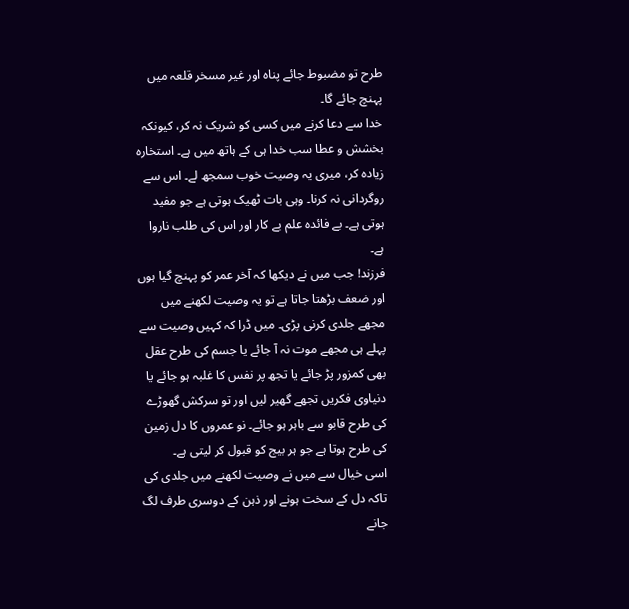طرح تو مضبوط جائے پناہ اور غیر مسخر قلعہ میں پہنچ جائے گا۔
خدا سے دعا کرنے میں کسی کو شریک نہ کر، کیونکہ بخشش و عطا سب خدا ہی کے ہاتھ میں ہے۔ استخارہ زیادہ کر، میری یہ وصیت خوب سمجھ لے۔ اس سے روگردانی نہ کرنا۔ وہی بات ٹھیک ہوتی ہے جو مفید ہوتی ہے۔ بے فائدہ علم بے کار اور اس کی طلب ناروا ہے۔
فرزند! جب میں نے دیکھا کہ آخر عمر کو پہنچ گیا ہوں اور ضعف بڑھتا جاتا ہے تو یہ وصیت لکھنے میں مجھے جلدی کرنی پڑی۔ میں ڈرا کہ کہیں وصیت سے پہلے ہی مجھے موت نہ آ جائے یا جسم کی طرح عقل بھی کمزور پڑ جائے یا تجھ پر نفس کا غلبہ ہو جائے یا دنیاوی فکریں تجھے گھیر لیں اور تو سرکش گھوڑے کی طرح قابو سے باہر ہو جائے۔ نو عمروں کا دل زمین کی طرح ہوتا ہے جو ہر بیج کو قبول کر لیتی ہے۔
اسی خیال سے میں نے وصیت لکھنے میں جلدی کی تاکہ دل کے سخت ہونے اور ذہن کے دوسری طرف لگ جانے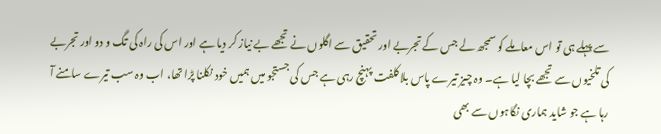سے پہلے ہی تو اس معاملے کو سمجھ لے جس کے تجربے اور تحقیق سے اگلوں نے تجھے بے نیاز کر دیا ہے اور اس کی راہ کی تگ و دو اور تجربے کی تلخیوں سے تجھے بچا لیا ہے۔ وہ چیز تیرے پاس بلا کلفت پہنچ رہی ہے جس کی جستجو میں ہمیں خود نکلنا پڑا تھا، اب وہ سب تیرے سامنے آ رہا ہے جو شاید ہماری نگاہوں سے بھی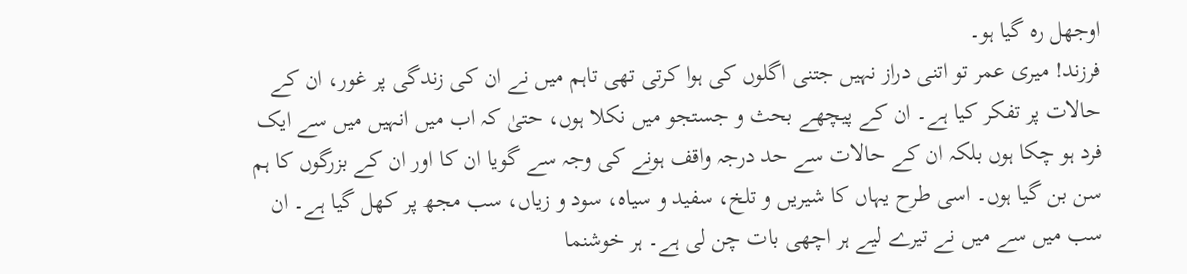اوجھل رہ گیا ہو۔
فرزند! میری عمر تو اتنی دراز نہیں جتنی اگلوں کی ہوا کرتی تھی تاہم میں نے ان کی زندگی پر غور، ان کے حالات پر تفکر کیا ہے۔ ان کے پیچھے بحث و جستجو میں نکلا ہوں، حتیٰ کہ اب میں انہیں میں سے ایک فرد ہو چکا ہوں بلکہ ان کے حالات سے حد درجہ واقف ہونے کی وجہ سے گویا ان کا اور ان کے بزرگوں کا ہم سن بن گیا ہوں۔ اسی طرح یہاں کا شیریں و تلخ، سفید و سیاہ، سود و زیاں، سب مجھ پر کھل گیا ہے۔ ان سب میں سے میں نے تیرے لیے ہر اچھی بات چن لی ہے۔ ہر خوشنما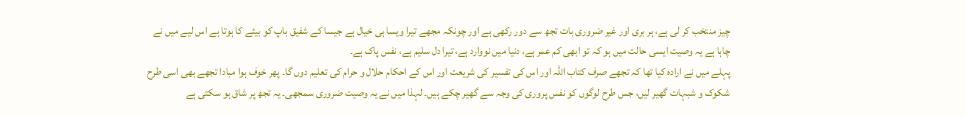چیز منتخب کر لی ہے، ہر بری اور غیر ضروری بات تجھ سے دور رکھی ہے اور چونکہ مجھے تیرا ویسا ہی خیال ہے جیسا کے شفیق باپ کو بیٹے کا ہوتا ہے اس لیے میں نے چاہا ہے یہ وصیت ایسی حالت میں ہو کہ تو ابھی کم عمر ہے، دنیا میں نووارد ہے، تیرا دل سلیم ہے، نفس پاک ہے۔
پہلے میں نے ارادہ کیا تھا کہ تجھے صرف کتاب اللہ اور اس کی تفسیر کی شریعت اور اس کے احکام حلال و حرام کی تعلیم دوں گا۔ پھر خوف ہوا مبادا تجھے بھی اسی طرح شکوک و شبہات گھیر لیں، جس طرح لوگوں کو نفس پروری کی وجہ سے گھیر چکے ہیں۔ لہذا میں نے یہ وصیت ضروری سمجھی۔ یہ تجھ پر شاق ہو سکتی ہے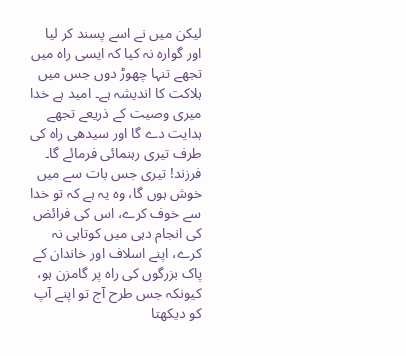لیکن میں نے اسے پسند کر لیا اور گوارہ نہ کیا کہ ایسی راہ میں تجھے تنہا چھوڑ دوں جس میں ہلاکت کا اندیشہ ہے۔ امید ہے خدا میری وصیت کے ذریعے تجھے ہدایت دے گا اور سیدھی راہ کی طرف تیری رہنمائی فرمائے گا۔
فرزند! تیری جس بات سے میں خوش ہوں گا، وہ یہ ہے کہ تو خدا سے خوف کرے، اس کی فرائض کی انجام دہی میں کوتاہی نہ کرے، اپنے اسلاف اور خاندان کے پاک بزرگوں کی راہ پر گامزن ہو، کیونکہ جس طرح آج تو اپنے آپ کو دیکھتا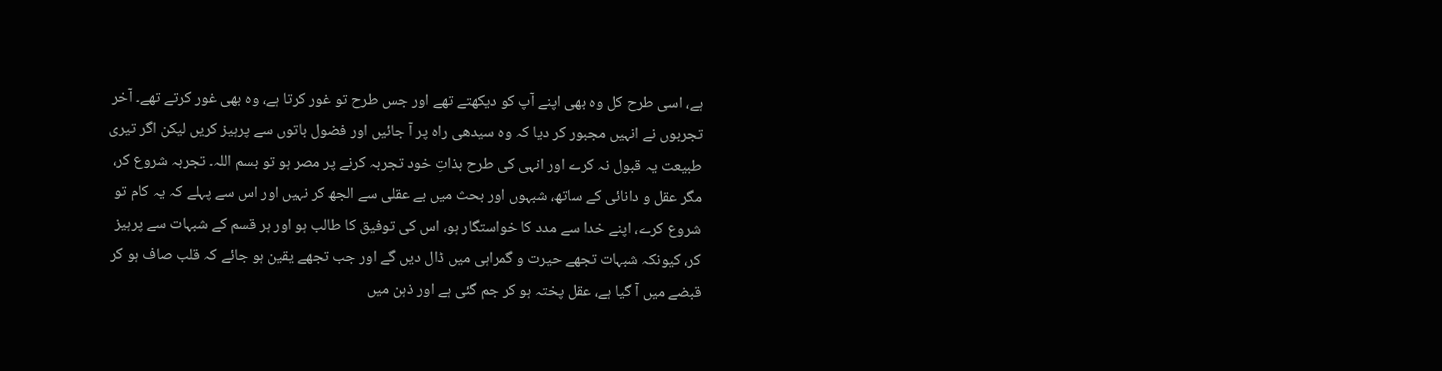ہے، اسی طرح کل وہ بھی اپنے آپ کو دیکھتے تھے اور جس طرح تو غور کرتا ہے، وہ بھی غور کرتے تھے۔ آخر تجربوں نے انہیں مجبور کر دیا کہ وہ سیدھی راہ پر آ جائیں اور فضول باتوں سے پرہیز کریں لیکن اگر تیری طبیعت یہ قبول نہ کرے اور انہی کی طرح بذاتِ خود تجربہ کرنے پر مصر ہو تو بسم اللہ۔ تجربہ شروع کر، مگر عقل و دانائی کے ساتھ، شبہوں اور بحث میں بے عقلی سے الجھ کر نہیں اور اس سے پہلے کہ یہ کام تو شروع کرے، اپنے خدا سے مدد کا خواستگار ہو، اس کی توفیق کا طالب ہو اور ہر قسم کے شبہات سے پرہیز کر، کیونکہ شبہات تجھے حیرت و گمراہی میں ڈال دیں گے اور جب تجھے یقین ہو جائے کہ قلب صاف ہو کر قبضے میں آ گیا ہے، عقل پختہ ہو کر جم گئی ہے اور ذہن میں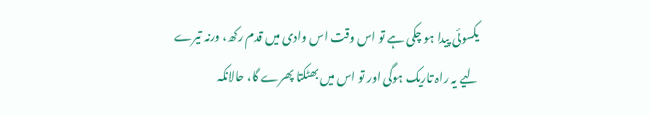یکسوئی پیدا ہو چکی ہے تو اس وقت اس وادی میں قدم رکھ، ورنہ تیرے لیے یہ راہ تاریک ہوگی اور تو اس میں بھٹکتا پھرے گا، حالانکہ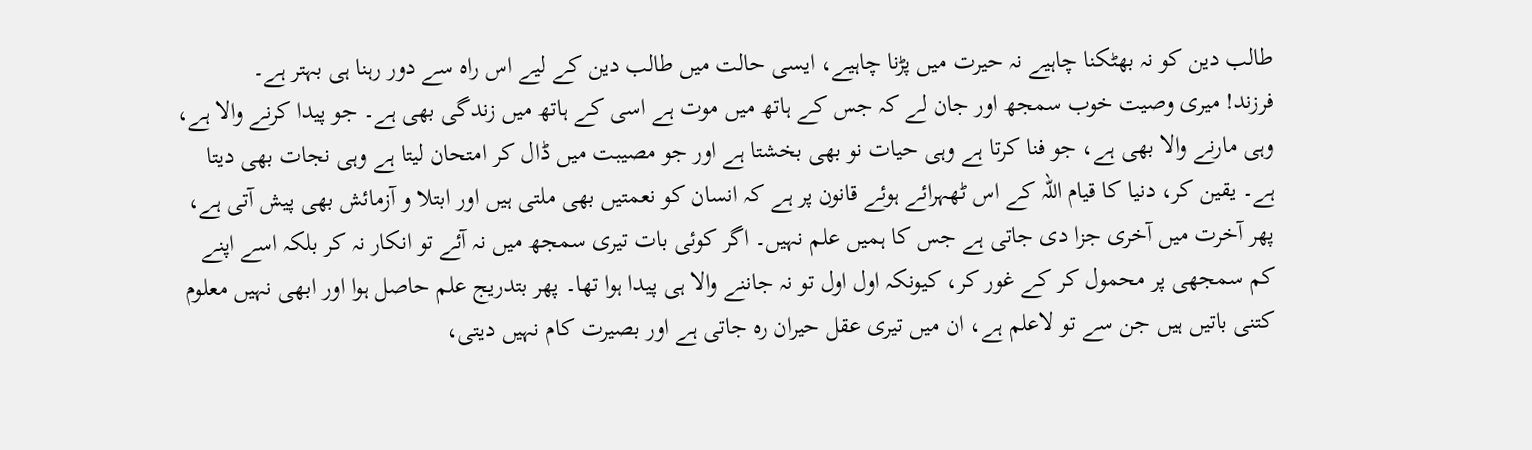طالب دین کو نہ بھٹکنا چاہیے نہ حیرت میں پڑنا چاہیے، ایسی حالت میں طالب دین کے لیے اس راہ سے دور رہنا ہی بہتر ہے۔
فرزند! میری وصیت خوب سمجھ اور جان لے کہ جس کے ہاتھ میں موت ہے اسی کے ہاتھ میں زندگی بھی ہے۔ جو پیدا کرنے والا ہے، وہی مارنے والا بھی ہے، جو فنا کرتا ہے وہی حیات نو بھی بخشتا ہے اور جو مصیبت میں ڈال کر امتحان لیتا ہے وہی نجات بھی دیتا ہے۔ یقین کر، دنیا کا قیام اللہ کے اس ٹھہرائے ہوئے قانون پر ہے کہ انسان کو نعمتیں بھی ملتی ہیں اور ابتلا و آزمائش بھی پیش آتی ہے، پھر آخرت میں آخری جزا دی جاتی ہے جس کا ہمیں علم نہیں۔ اگر کوئی بات تیری سمجھ میں نہ آئے تو انکار نہ کر بلکہ اسے اپنے کم سمجھی پر محمول کر کے غور کر، کیونکہ اول اول تو نہ جاننے والا ہی پیدا ہوا تھا۔ پھر بتدریج علم حاصل ہوا اور ابھی نہیں معلوم کتنی باتیں ہیں جن سے تو لاعلم ہے، ان میں تیری عقل حیران رہ جاتی ہے اور بصیرت کام نہیں دیتی،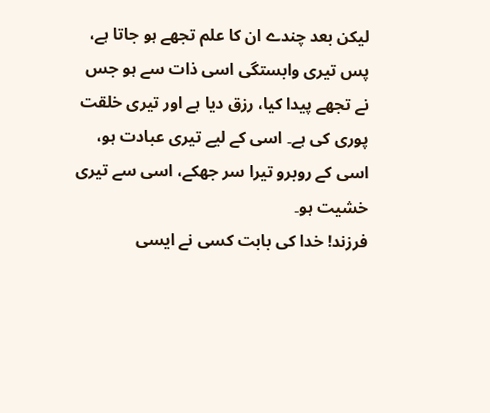لیکن بعد چندے ان کا علم تجھے ہو جاتا ہے، پس تیری وابستگی اسی ذات سے ہو جس نے تجھے پیدا کیا، رزق دیا ہے اور تیری خلقت پوری کی ہے۔ اسی کے لیے تیری عبادت ہو، اسی کے روبرو تیرا سر جھکے، اسی سے تیری خشیت ہو۔
فرزند! خدا کی بابت کسی نے ایسی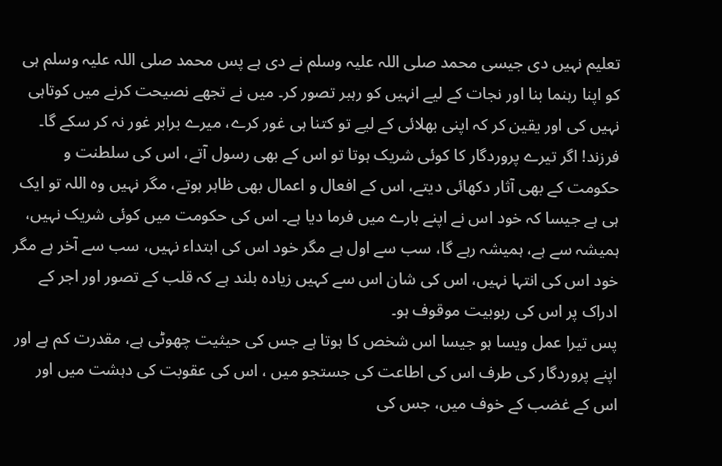تعلیم نہیں دی جیسی محمد صلی اللہ علیہ وسلم نے دی ہے پس محمد صلی اللہ علیہ وسلم ہی کو اپنا رہنما بنا اور نجات کے لیے انہیں کو رہبر تصور کر۔ میں نے تجھے نصیحت کرنے میں کوتاہی نہیں کی اور یقین کر کہ اپنی بھلائی کے لیے تو کتنا ہی غور کرے، میرے برابر غور نہ کر سکے گا۔
فرزند! اگر تیرے پروردگار کا کوئی شریک ہوتا تو اس کے بھی رسول آتے، اس کی سلطنت و حکومت کے بھی آثار دکھائی دیتے، اس کے افعال و اعمال بھی ظاہر ہوتے، مگر نہیں وہ اللہ تو ایک ہی ہے جیسا کہ خود اس نے اپنے بارے میں فرما دیا ہے۔ اس کی حکومت میں کوئی شریک نہیں، ہمیشہ سے ہے، ہمیشہ رہے گا، سب سے اول ہے مگر خود اس کی ابتداء نہیں، سب سے آخر ہے مگر خود اس کی انتہا نہیں، اس کی شان اس سے کہیں زیادہ بلند ہے کہ قلب کے تصور اور اجر کے ادراک پر اس کی ربوبیت موقوف ہو۔
پس تیرا عمل ویسا ہو جیسا اس شخص کا ہوتا ہے جس کی حیثیت چھوٹی ہے، مقدرت کم ہے اور اپنے پروردگار کی طرف اس کی اطاعت کی جستجو میں ، اس کی عقوبت کی دہشت میں اور اس کے غضب کے خوف میں، جس کی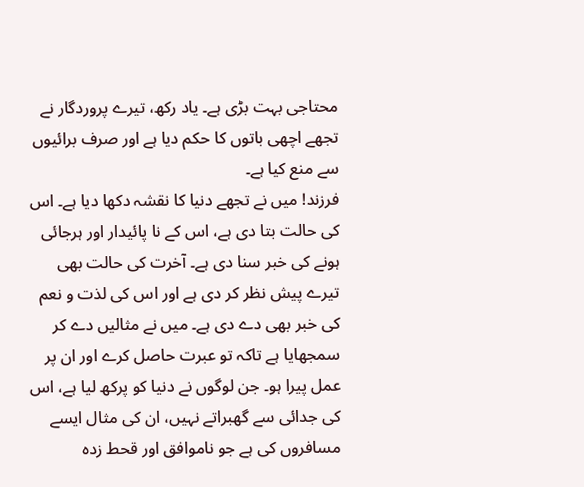محتاجی بہت بڑی ہے۔ یاد رکھ، تیرے پروردگار نے تجھے اچھی باتوں کا حکم دیا ہے اور صرف برائیوں سے منع کیا ہے۔
فرزند! میں نے تجھے دنیا کا نقشہ دکھا دیا ہے۔ اس کی حالت بتا دی ہے، اس کے نا پائیدار اور ہرجائی ہونے کی خبر سنا دی ہے۔ آخرت کی حالت بھی تیرے پیش نظر کر دی ہے اور اس کی لذت و نعم کی خبر بھی دے دی ہے۔ میں نے مثالیں دے کر سمجھایا ہے تاکہ تو عبرت حاصل کرے اور ان پر عمل پیرا ہو۔ جن لوگوں نے دنیا کو پرکھ لیا ہے، اس کی جدائی سے گھبراتے نہیں، ان کی مثال ایسے مسافروں کی ہے جو ناموافق اور قحط زدہ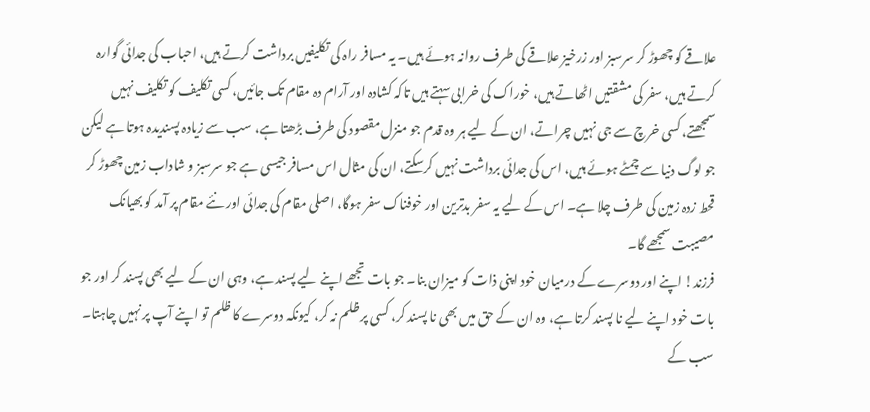علاقے کو چھوڑ کر سرسبز اور زرخیز علاقے کی طرف روانہ ہوئے ہیں۔ یہ مسافر راہ کی تکلیفیں برداشت کرتے ہیں، احباب کی جدائی گوارہ کرتے ہیں، سفر کی مشقتیں اٹھاتے ہیں، خوراک کی خرابی سہتے ہیں تاکہ کشادہ اور آرام دہ مقام تک جائیں، کسی تکلیف کو تکلیف نہیں سمجھتے، کسی خرچ سے جی نہیں چراتے، ان کے لیے ہر وہ قدم جو منزل مقصود کی طرف بڑھتا ہے، سب سے زیادہ پسندیدہ ہوتا ہے لیکن جو لوگ دنیا سے چمٹے ہوئے ہیں، اس کی جدائی برداشت نہیں کرسکتے، ان کی مثال اس مسافر جیسی ہے جو سرسبز و شاداب زمین چھوڑ کر قحط زدہ زمین کی طرف چلا ہے۔ اس کے لیے یہ سفر بدترین اور خوفناک سفر ہوگا، اصلی مقام کی جدائی اور نئے مقام پر آمد کو بھیانک مصیبت سمجھے گا۔
فرزند! اپنے اور دوسرے کے درمیان خود اپنی ذات کو میزان بنا۔ جو بات تجھے اپنے لیے پسند ہے، وہی ان کے لیے بھی پسند کر اور جو بات خود اپنے لیے نا پسند کرتا ہے، وہ ان کے حق میں بھی نا پسند کر، کسی پر ظلم نہ کر، کیونکہ دوسرے کا ظلم تو اپنے آپ پر نہیں چاہتا۔ سب کے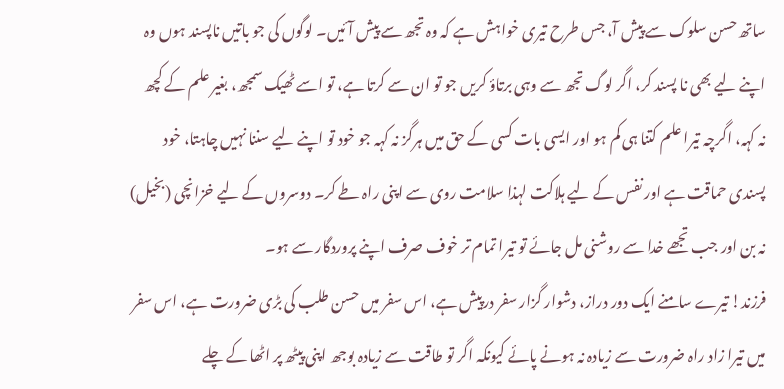ساتھ حسن سلوک سے پیش آ، جس طرح تیری خواہش ہے کہ وہ تجھ سے پیش آئیں۔ لوگوں کی جو باتیں ناپسند ہوں وہ اپنے لیے بھی نا پسند کر، اگر لوگ تجھ سے وہی برتاؤ کریں جو تو ان سے کرتا ہے، تو اسے ٹھیک سمجھ، بغیر علم کے کچھ نہ کہہ، اگرچہ تیرا علم کتنا ہی کم ہو اور ایسی بات کسی کے حق میں ہرگز نہ کہہ جو خود تو اپنے لیے سننا نہیں چاہتا، خود پسندی حماقت ہے اور نفس کے لیے ہلاکت لہذا سلامت روی سے اپنی راہ طے کر۔ دوسروں کے لیے خزانچی (بخیل) نہ بن اور جب تجھے خدا سے روشنی مل جائے تو تیرا تمام تر خوف صرف اپنے پروردگار سے ہو۔
فرزند! تیرے سامنے ایک دور دراز، دشوار گزار سفر درپیش ہے، اس سفر میں حسن طلب کی بڑی ضرورت ہے، اس سفر میں تیرا زاد راہ ضرورت سے زیادہ نہ ہونے پائے کیونکہ اگر تو طاقت سے زیادہ بوجھ اپنی پیٹھ پر اٹھا کے چلے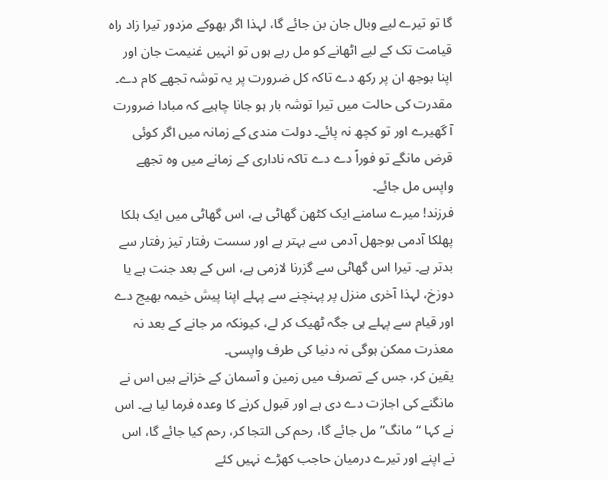گا تو تیرے لیے وبال جان بن جائے گا، لہذا اگر بھوکے مزدور تیرا زاد راہ قیامت تک کے لیے اٹھانے کو مل رہے ہوں تو انہیں غنیمت جان اور اپنا بوجھ ان پر رکھ دے تاکہ کل ضرورت پر یہ توشہ تجھے کام دے۔ مقدرت کی حالت میں تیرا توشہ بار ہو جانا چاہیے کہ مبادا ضرورت آ گھیرے اور تو کچھ نہ پائے۔ دولت مندی کے زمانہ میں اگر کوئی قرض مانگے تو فوراً دے دے تاکہ ناداری کے زمانے میں وہ تجھے واپس مل جائے۔
فرزند! میرے سامنے ایک کٹھن گھاٹی ہے، اس گھاٹی میں ایک ہلکا پھلکا آدمی بوجھل آدمی سے بہتر ہے اور سست رفتار تیز رفتار سے بدتر ہے۔ تیرا اس گھاٹی سے گزرنا لازمی ہے، اس کے بعد جنت ہے یا دوزخ، لہذا آخری منزل پر پہنچنے سے پہلے اپنا پیش خیمہ بھیج دے اور قیام سے پہلے ہی جگہ ٹھیک کر لے، کیونکہ مر جانے کے بعد نہ معذرت ممکن ہوگی نہ دنیا کی طرف واپسی۔
یقین کر، جس کے تصرف میں زمین و آسمان کے خزانے ہیں اس نے مانگنے کی اجازت دے دی ہے اور قبول کرنے کا وعدہ فرما لیا ہے۔ اس نے کہا “مانگ” مل جائے گا، رحم کی التجا کر، رحم کیا جائے گا، اس نے اپنے اور تیرے درمیان حاجب کھڑے نہیں کئے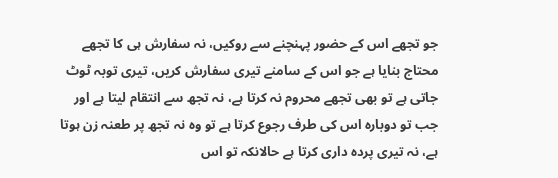جو تجھے اس کے حضور پہنچنے سے روکیں، نہ سفارش ہی کا تجھے محتاج بنایا ہے جو اس کے سامنے تیری سفارش کریں، تیری توبہ ٹوٹ جاتی ہے تو بھی تجھے محروم نہ کرتا ہے، نہ تجھ سے انتقام لیتا ہے اور جب تو دوبارہ اس کی طرف رجوع کرتا ہے تو وہ نہ تجھ پر طعنہ زن ہوتا ہے، نہ تیری پردہ داری کرتا ہے حالانکہ تو اس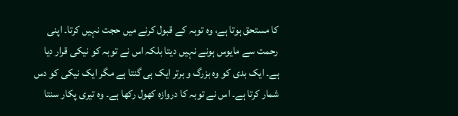کا مستحق ہوتا ہے، وہ توبہ کے قبول کرنے میں حجت نہیں کرتا۔ اپنی رحمت سے مایوس ہونے نہیں دیتا بلکہ اس نے توبہ کو نیکی قرار دیا ہے۔ ایک بدی کو وہ بزرگ و برتر ایک ہی گنتا ہے مگر ایک نیکی کو دس شمار کرتا ہے۔ اس نے توبہ کا دروازہ کھول رکھا ہے۔ وہ تیری پکار سنتا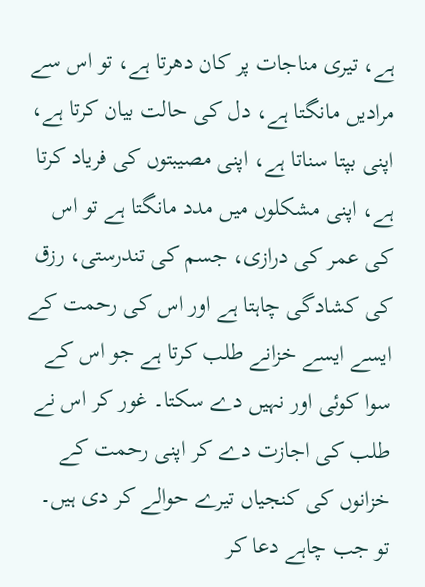ہے، تیری مناجات پر کان دھرتا ہے، تو اس سے مرادیں مانگتا ہے، دل کی حالت بیان کرتا ہے، اپنی بپتا سناتا ہے، اپنی مصیبتوں کی فریاد کرتا ہے، اپنی مشکلوں میں مدد مانگتا ہے تو اس کی عمر کی درازی، جسم کی تندرستی، رزق کی کشادگی چاہتا ہے اور اس کی رحمت کے ایسے ایسے خزانے طلب کرتا ہے جو اس کے سوا کوئی اور نہیں دے سکتا۔ غور کر اس نے طلب کی اجازت دے کر اپنی رحمت کے خزانوں کی کنجیاں تیرے حوالے کر دی ہیں۔ تو جب چاہے دعا کر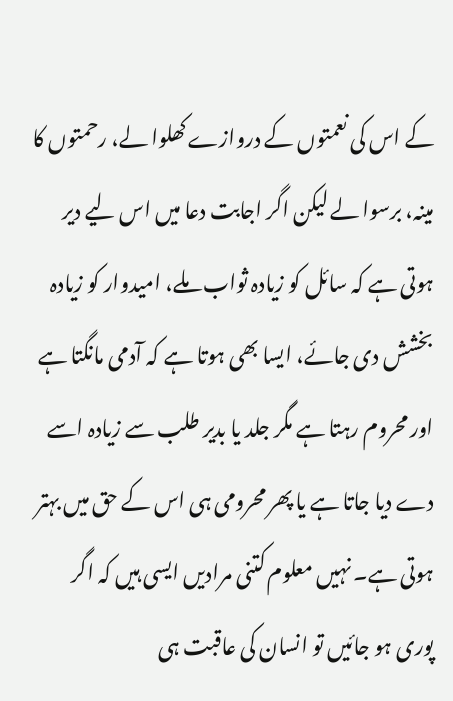کے اس کی نعمتوں کے دروازے کھلوا لے، رحمتوں کا مینہ، برسوا لے لیکن اگر اجابت دعا میں اس لیے دیر ہوتی ہے کہ سائل کو زیادہ ثواب ملے، امیدوار کو زیادہ بخشش دی جائے، ایسا بھی ہوتا ہے کہ آدمی مانگتا ہے اور محروم رہتا ہے مگر جلد یا بدیر طلب سے زیادہ اسے دے دیا جاتا ہے یا پھر محرومی ہی اس کے حق میں بہتر ہوتی ہے۔ نہیں معلوم کتنی مرادیں ایسی ہیں کہ اگر پوری ہو جائیں تو انسان کی عاقبت ہی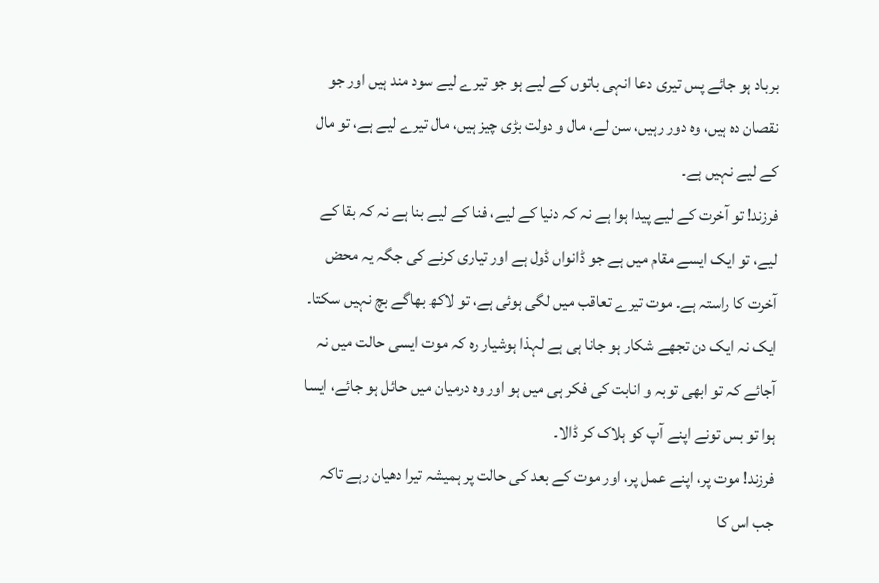برباد ہو جائے پس تیری دعا انہی باتوں کے لیے ہو جو تیرے لیے سود مند ہیں اور جو نقصان دہ ہیں، وہ دور رہیں، سن لے، مال و دولت بڑی چیز ہیں، مال تیرے لیے ہے، تو مال کے لیے نہیں ہے۔
فرزند! تو آخرت کے لیے پیدا ہوا ہے نہ کہ دنیا کے لیے، فنا کے لیے بنا ہے نہ کہ بقا کے لیے، تو ایک ایسے مقام میں ہے جو ڈانواں ڈول ہے اور تیاری کرنے کی جگہ یہ محض آخرت کا راستہ ہے۔ موت تیرے تعاقب میں لگی ہوئی ہے، تو لاکھ بھاگے بچ نہیں سکتا۔ ایک نہ ایک دن تجھے شکار ہو جانا ہی ہے لہذا ہوشیار رہ کہ موت ایسی حالت میں نہ آجائے کہ تو ابھی توبہ و انابت کی فکر ہی میں ہو اور وہ درمیان میں حائل ہو جائے، ایسا ہوا تو بس تونے اپنے آپ کو ہلاک کر ڈالا۔
فرزند! موت پر، اپنے عمل پر، اور موت کے بعد کی حالت پر ہمیشہ تیرا دھیان رہے تاکہ جب اس کا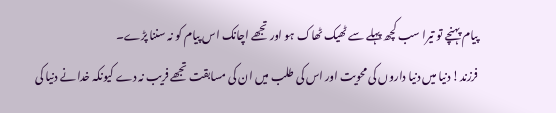پیام پہنچے تو تیرا سب کچھ پہلے سے ٹھیک ٹھاک ہو اور تجھے اچانک اس پیام کو نہ سننا پڑے۔
فرزند! دنیا میں دنیا داروں کی محویت اور اس کی طلب میں ان کی مسابقت تجھے فریب نہ دے کیونکہ خدا نے دنیا کی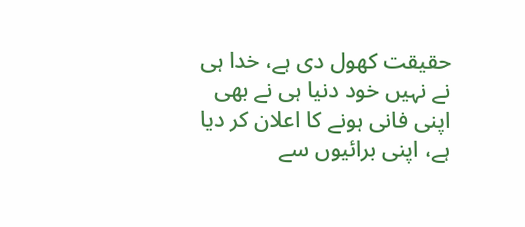حقیقت کھول دی ہے، خدا ہی نے نہیں خود دنیا ہی نے بھی اپنی فانی ہونے کا اعلان کر دیا ہے، اپنی برائیوں سے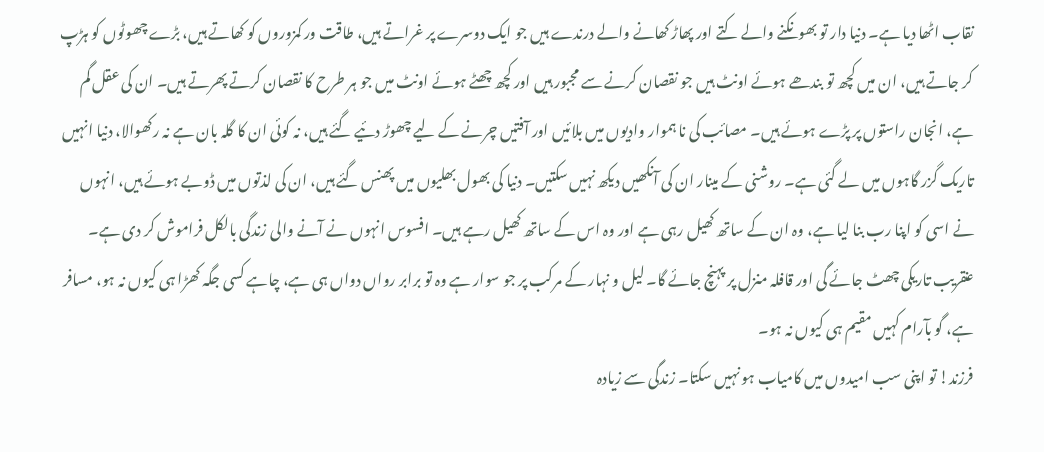نقاب اٹھا دیا ہے۔ دنیا دار تو بھونکنے والے کتے اور پھاڑ کھانے والے درندے ہیں جو ایک دوسرے پر غراتے ہیں، طاقت ور کمزوروں کو کھاتے ہیں، بڑے چھوٹوں کو ہڑپ کر جاتے ہیں، ان میں کچھ تو بندھے ہوئے اونٹ ہیں جو نقصان کرنے سے مجبور ہیں اور کچھ چھٹے ہوئے اونٹ میں جو ہر طرح کا نقصان کرتے پھرتے ہیں۔ ان کی عقل گم ہے، انجان راستوں پر پڑے ہوئے ہیں۔ مصائب کی نا ہموار وادیوں میں بلائیں اور آفتیں چرنے کے لیے چھوڑ دئیے گئے ہیں، نہ کوئی ان کا گلہ بان ہے نہ رکھوالا، دنیا انہیں تاریک گزر گاہوں میں لے گئی ہے۔ روشنی کے مینار ان کی آنکھیں دیکھ نہیں سکتیں۔ دنیا کی بھول بھلیوں میں پھنس گئے ہیں، ان کی لذتوں میں ڈوبے ہوئے ہیں، انہوں نے اسی کو اپنا رب بنا لیا ہے، وہ ان کے ساتھ کھیل رہی ہے اور وہ اس کے ساتھ کھیل رہے ہیں۔ افسوس انہوں نے آنے والی زندگی بالکل فراموش کر دی ہے۔ عنقریب تاریکی چھٹ جائے گی اور قافلہ منزل پر پہنچ جائے گا۔ لیل و نہار کے مرکب پر جو سوار ہے وہ تو برابر رواں دواں ہی ہے، چاہے کسی جگہ کھڑا ہی کیوں نہ ہو، مسافر ہے، گو بآرام کہیں مقیم ہی کیوں نہ ہو۔
فرزند! تو اپنی سب امیدوں میں کامیاب ہو نہیں سکتا۔ زندگی سے زیادہ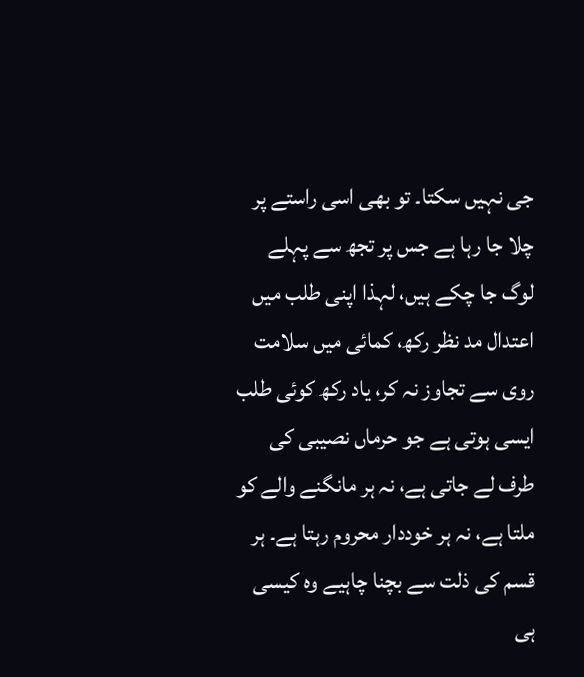جی نہیں سکتا۔ تو بھی اسی راستے پر چلا جا رہا ہے جس پر تجھ سے پہلے لوگ جا چکے ہیں، لہذا اپنی طلب میں اعتدال مد نظر رکھ، کمائی میں سلامت روی سے تجاوز نہ کر، یاد رکھ کوئی طلب ایسی ہوتی ہے جو حرماں نصیبی کی طرف لے جاتی ہے، نہ ہر مانگنے والے کو ملتا ہے، نہ ہر خوددار محروم رہتا ہے۔ ہر قسم کی ذلت سے بچنا چاہیے وہ کیسی ہی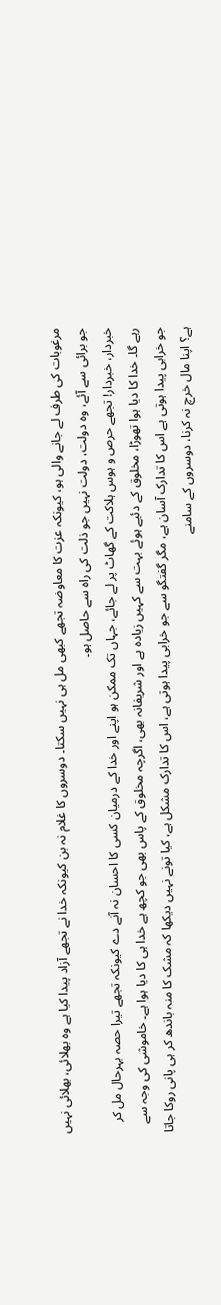مرغوبات کی طرف لے جانے والی ہو، کیونکہ عزت کا معاوضہ تجھے کبھی مل ہی نہیں سکتا۔ دوسروں کا غلام نہ بن کیونکہ خدا نے تجھے آزاد پیدا کیا ہے وہ بھلائی، بھلائی نہیں جو برائی سے آئے، وہ دولت، دولت نہیں جو ذلت کی راہ سے حاصل ہو۔
خبردار، خبردار! تجھے حرص و ہوس ہلاکت کے گھاٹ پر لے جائے، جہاں تک ممکن ہو اپنے اور خدا کے درمیان کسی کا احسان نہ آنے دے کیونکہ تجھے تیرا حصہ بہرحال مل کر رہے گا۔ خدا کا دیا ہوا تھوڑا، مخلوق کے دئیے ہوئے بہت سے کہیں زیادہ ہے اور شریفانہ بھی، اگرچہ مخلوق کے پاس بھی جو کچھ ہے خدا ہی کا دیا ہوا ہے۔ خاموشی کی وجہ سے جو خرابی پیدا ہوتی ہے اس کا تدارک آسان ہے، مگر گفتگو سے جو خرابی پیدا ہوتی ہے، اس کا تدارک مشکل ہے، کیا تونے نہیں دیکھا کہ مشک کا منہ باندھ کر ہی پانی روکا جاتا ہے؟ اپنا مال خرچ نہ کرنا، دوسروں کے سامنے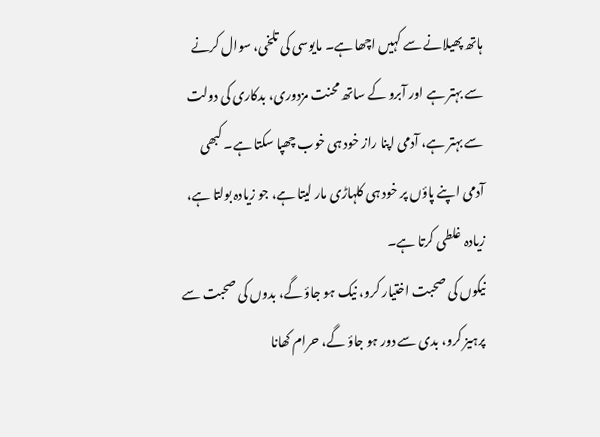ہاتھ پھیلانے سے کہیں اچھا ہے۔ مایوسی کی تلخی، سوال کرنے سے بہتر ہے اور آبرو کے ساتھ محنت مزدوری، بدکاری کی دولت سے بہتر ہے، آدمی اپنا راز خود ہی خوب چھپا سکتا ہے۔ کبھی آدمی اپنے پاؤں پر خود ہی کلہاڑی مار لیتا ہے، جو زیادہ بولتا ہے، زیادہ غلطی کرتا ہے۔
نیکوں کی صحبت اختیار کرو، نیک ہو جاؤ گے، بدوں کی صحبت سے پرہیز کرو، بدی سے دور ہو جاؤ گے، حرام کھانا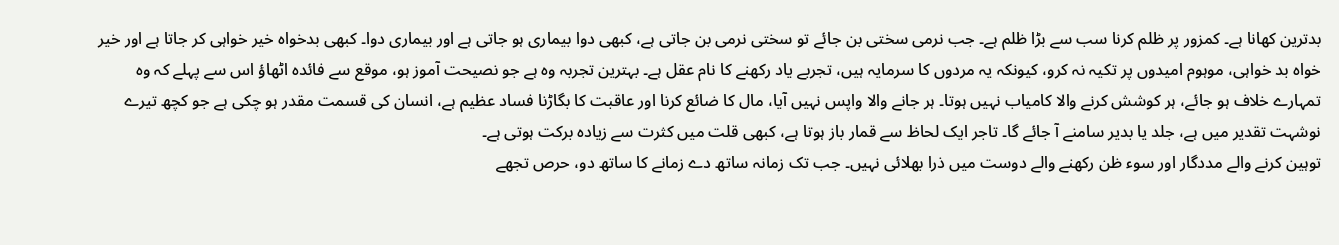بدترین کھانا ہے۔ کمزور پر ظلم کرنا سب سے بڑا ظلم ہے۔ جب نرمی سختی بن جائے تو سختی نرمی بن جاتی ہے، کبھی دوا بیماری ہو جاتی ہے اور بیماری دوا۔ کبھی بدخواہ خیر خواہی کر جاتا ہے اور خیر خواہ بد خواہی، موہوم امیدوں پر تکیہ نہ کرو، کیونکہ یہ مردوں کا سرمایہ ہیں، تجربے یاد رکھنے کا نام عقل ہے۔ بہترین تجربہ وہ ہے جو نصیحت آموز ہو، موقع سے فائدہ اٹھاؤ اس سے پہلے کہ وہ تمہارے خلاف ہو جائے، ہر کوشش کرنے والا کامیاب نہیں ہوتا۔ ہر جانے والا واپس نہیں آیا، مال کا ضائع کرنا اور عاقبت کا بگاڑنا فساد عظیم ہے، انسان کی قسمت مقدر ہو چکی ہے جو کچھ تیرے نوشہت تقدیر میں ہے، جلد یا بدیر سامنے آ جائے گا۔ تاجر ایک لحاظ سے قمار باز ہوتا ہے، کبھی قلت میں کثرت سے زیادہ برکت ہوتی ہے۔
توہین کرنے والے مددگار اور سوء ظن رکھنے والے دوست میں ذرا بھلائی نہیں۔ جب تک زمانہ ساتھ دے زمانے کا ساتھ دو، حرص تجھے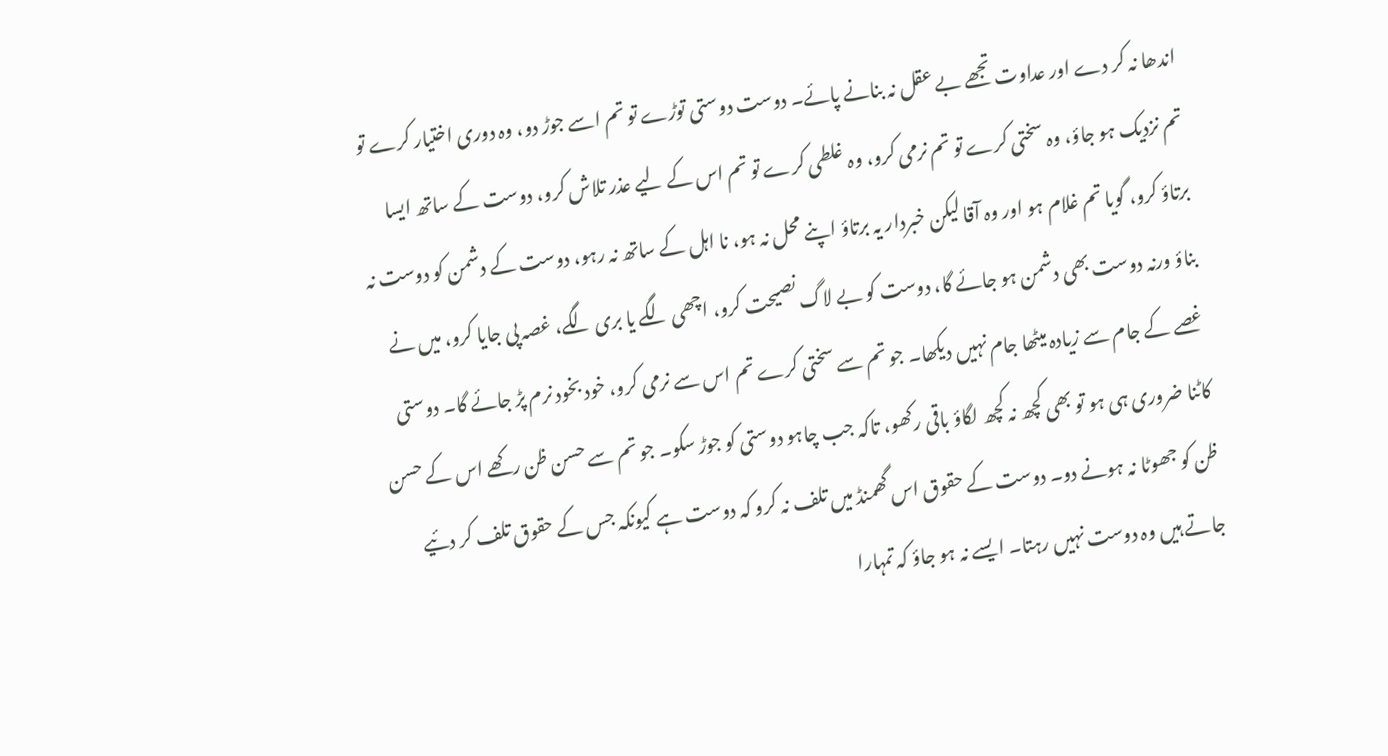اندھا نہ کر دے اور عداوت تجھے بے عقل نہ بنانے پائے۔ دوست دوستی توڑے تو تم اسے جوڑ دو، وہ دوری اختیار کرے تو تم نزدیک ہو جاؤ، وہ سختی کرے تو تم نرمی کرو، وہ غلطی کرے تو تم اس کے لیے عذر تلاش کرو، دوست کے ساتھ ایسا برتاؤ کرو، گویا تم غلام ہو اور وہ آقا لیکن خبردار یہ برتاؤ اپنے محل نہ ہو، نا اہل کے ساتھ نہ رہو، دوست کے دشمن کو دوست نہ بناؤ ورنہ دوست بھی دشمن ہو جائے گا، دوست کو بے لاگ نصیحت کرو، اچھی لگے یا بری لگے، غصہ پی جایا کرو، میں نے غصے کے جام سے زیادہ میٹھا جام نہیں دیکھا۔ جو تم سے سختی کرے تم اس سے نرمی کرو، خود بخود نرم پڑ جائے گا۔ دوستی کاٹنا ضروری ہی ہو تو بھی کچھ نہ کچھ لگاؤ باقی رکھو، تاکہ جب چاہو دوستی کو جوڑ سکو۔ جو تم سے حسن ظن رکھے اس کے حسن ظن کو جھوٹا نہ ہونے دو۔ دوست کے حقوق اس گھمنڈ میں تلف نہ کرو کہ دوست ہے کیونکہ جس کے حقوق تلف کر دئیے جاتے ہیں وہ دوست نہیں رہتا۔ ایسے نہ ہو جاؤ کہ تمہارا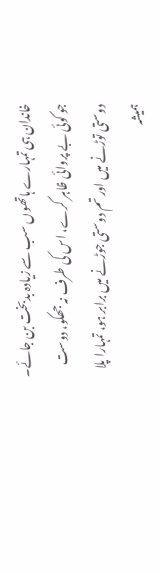خاندان ہی تمہارے ہاتھوں سب سے زیادہ بدبخت بن جائے۔ جو کوئی بے پروائی ظاہر کرے، اس کی طرف نہ جھکو، دوست دوستی توڑنے میں اور تم دوستی جوڑنے میں برابر ہو، تمہارا پلا ہمیشہ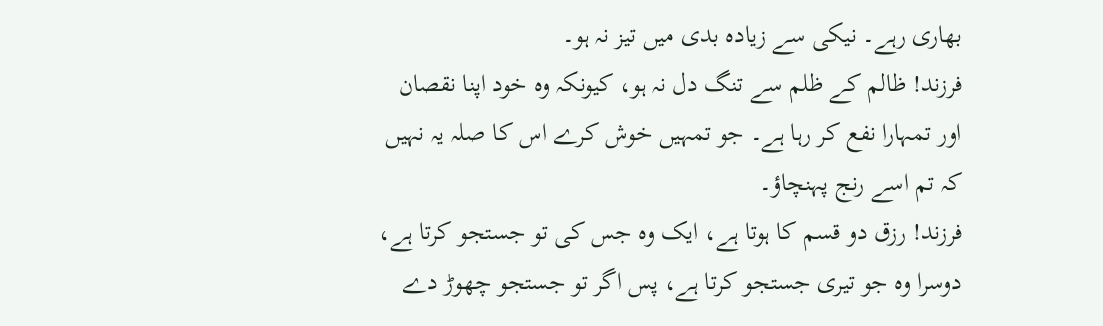بھاری رہے۔ نیکی سے زیادہ بدی میں تیز نہ ہو۔
فرزند! ظالم کے ظلم سے تنگ دل نہ ہو، کیونکہ وہ خود اپنا نقصان اور تمہارا نفع کر رہا ہے۔ جو تمہیں خوش کرے اس کا صلہ یہ نہیں کہ تم اسے رنج پہنچاؤ۔
فرزند! رزق دو قسم کا ہوتا ہے، ایک وہ جس کی تو جستجو کرتا ہے، دوسرا وہ جو تیری جستجو کرتا ہے، پس اگر تو جستجو چھوڑ دے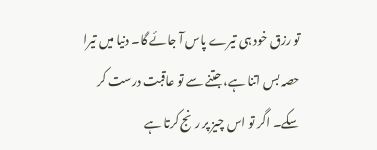تو رزق خود ہی تیرے پاس آ جائے گا۔ دنیا میں تیرا حصہ بس اتنا ہے، جتنے سے تو عاقبت درست کر سکے۔ اگر تو اس چیز پر رنج کرتا ہے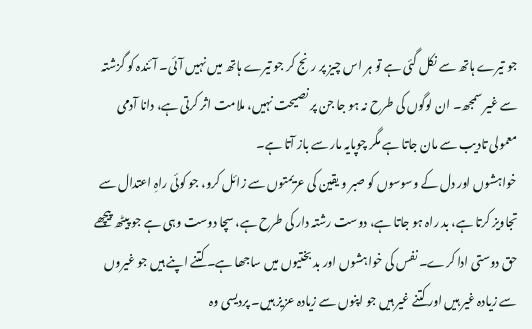جو تیرے ہاتھ سے نکل گئی ہے تو ہر اس چیز پر رنج کر جو تیرے ہاتھ میں نہیں آئی۔ آئندہ کو گزشتہ سے غیر سمجھ۔ ان لوگوں کی طرح نہ ہو جا جن پر نصیحت نہیں، ملامت اثر کرتی ہے، دانا آدمی معمولی تادیب سے مان جاتا ہے مگر چوپایہ مار سے باز آتا ہے۔
خواہشوں اور دل کے وسوسوں کو صبر و یقین کی عزیمتوں سے زائل کرو، جو کوئی راہِ اعتدال سے تجاویز کرتا ہے، بد راہ ہو جاتا ہے، دوست رشتہ دار کی طرح ہے، سچا دوست وہی ہے جو پیٹھ پیچھے حق دوستی ادا کرے۔ نفس کی خواہشوں اور بد بختیوں میں ساجھا ہے۔ کتنے اپنے ہیں جو غیروں سے زیادہ غیر ہیں اور کتنے غیر ہیں جو اپنوں سے زیادہ عزیز ہیں۔ پردیسی وہ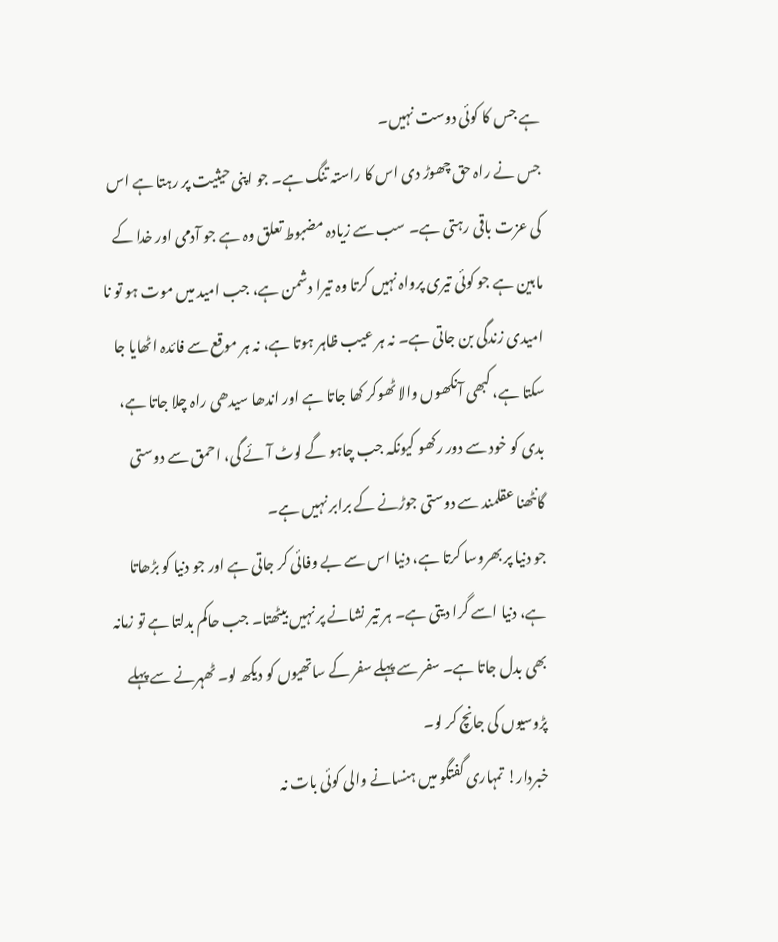ہے جس کا کوئی دوست نہیں۔
جس نے راہ حق چھوڑ دی اس کا راستہ تنگ ہے۔ جو اپنی حیثیت پر رہتا ہے اس کی عزت باقی رہتی ہے۔ سب سے زیادہ مضبوط تعلق وہ ہے جو آدمی اور خدا کے مابین ہے جو کوئی تیری پرواہ نہیں کرتا وہ تیرا دشمن ہے، جب امید میں موت ہو تو نا امیدی زندگی بن جاتی ہے۔ نہ ہر عیب ظاہر ہوتا ہے، نہ ہر موقع سے فائدہ اٹھایا جا سکتا ہے، کبھی آنکھوں والا ٹھوکر کھا جاتا ہے اور اندھا سیدھی راہ چلا جاتا ہے، بدی کو خود سے دور رکھو کیونکہ جب چاہو گے لوٹ آئے گی، احمق سے دوستی گانٹھنا عقلمند سے دوستی جوڑنے کے برابر نہیں ہے۔
جو دنیا پر بھروسا کرتا ہے، دنیا اس سے بے وفائی کر جاتی ہے اور جو دنیا کو بڑھاتا ہے، دنیا اسے گرا دیتی ہے۔ ہر تیر نشانے پر نہیں بیٹھتا۔ جب حاکم بدلتا ہے تو زمانہ بھی بدل جاتا ہے۔ سفر سے پہلے سفر کے ساتھیوں کو دیکھ لو۔ ٹھہرنے سے پہلے پڑوسیوں کی جانچ کر لو۔
خبردار! تمہاری گفتگو میں ہنسانے والی کوئی بات نہ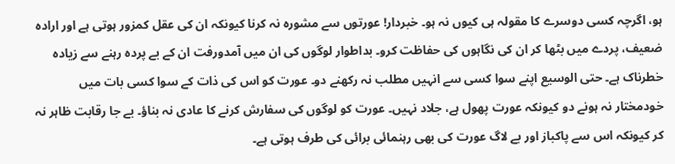ہو، اگرچہ کسی دوسرے کا مقولہ ہی کیوں نہ ہو۔ خبردار! عورتوں سے مشورہ نہ کرنا کیونکہ ان کی عقل کمزور ہوتی ہے اور ارادہ ضعیف، پردے میں بٹھا کر ان کی نگاہوں کی حفاظت کرو۔ بداطوار لوگوں کی ان میں آمدورفت ان کے بے پردہ رہنے سے زیادہ خطرناک ہے۔ حتی الوسیع اپنے سوا کسی سے انہیں مطلب نہ رکھنے دو۔ عورت کو اس کی ذات کے سوا کسی بات میں خودمختار نہ ہونے دو کیونکہ عورت پھول ہے، جلاد نہیں۔ عورت کو لوگوں کی سفارش کرنے کا عادی نہ بناؤ۔ بے جا رقابت ظاہر نہ کر کیونکہ اس سے پاکباز اور بے لاگ عورت کی بھی رہنمائی برائی کی طرف ہوتی ہے۔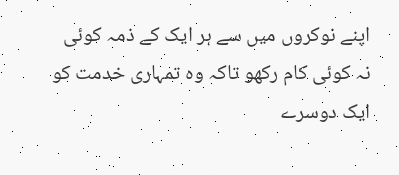اپنے نوکروں میں سے ہر ایک کے ذمہ کوئی نہ کوئی کام رکھو تاکہ وہ تمہاری خدمت کو ایک دوسرے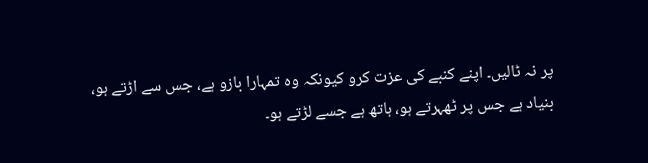پر نہ ٹالیں۔ اپنے کنبے کی عزت کرو کیونکہ وہ تمہارا بازو ہے، جس سے اڑتے ہو، بنیاد ہے جس پر ٹھہرتے ہو، ہاتھ ہے جسے لڑتے ہو۔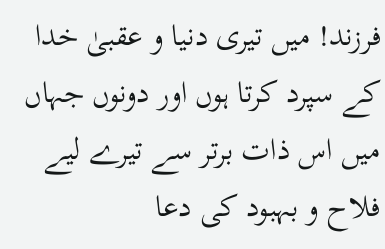فرزند! میں تیری دنیا و عقبیٰ خدا کے سپرد کرتا ہوں اور دونوں جہاں میں اس ذات برتر سے تیرے لیے فلاح و بہبود کی دعا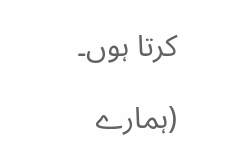کرتا ہوں۔

(ہمارے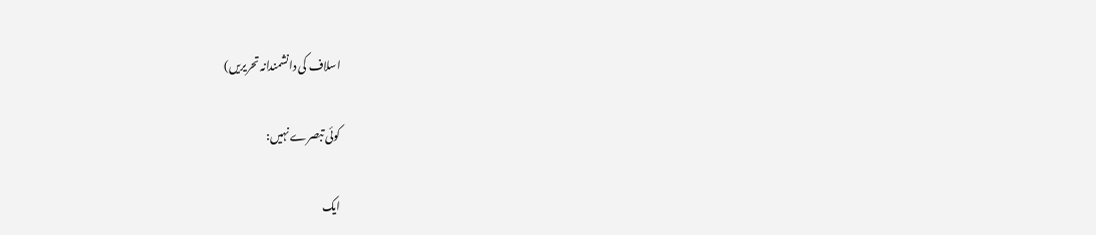اسلاف کی دانشمندانہ تحریریں)

کوئی تبصرے نہیں:

ایک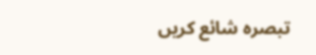تبصرہ شائع کریں